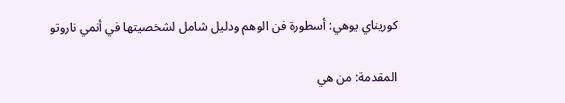كوريناي يوهي: أسطورة فن الوهم ودليل شامل لشخصيتها في أنمي ناروتو

المقدمة: من هي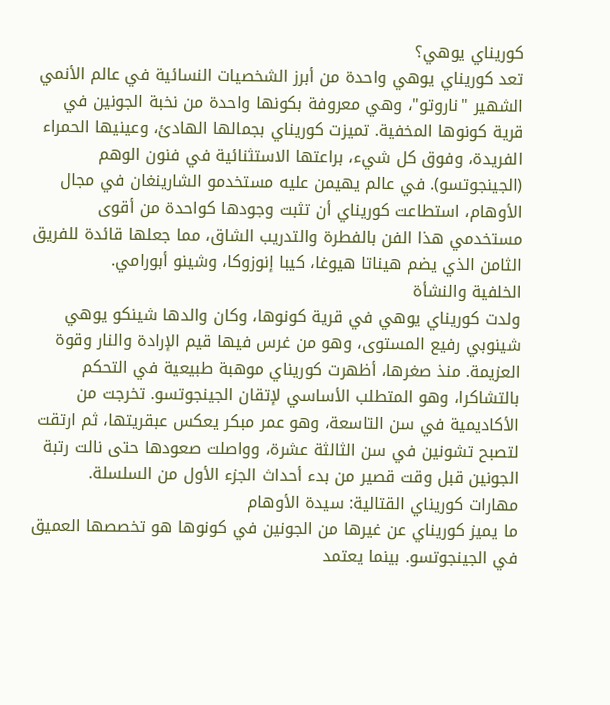كوريناي يوهي؟
تعد كوريناي يوهي واحدة من أبرز الشخصيات النسائية في عالم الأنمي الشهير "ناروتو"، وهي معروفة بكونها واحدة من نخبة الجونين في قرية كونوها المخفية. تميزت كوريناي بجمالها الهادئ، وعينيها الحمراء الفريدة، وفوق كل شيء، براعتها الاستثنائية في فنون الوهم (الجينجوتسو). في عالم يهيمن عليه مستخدمو الشارينغان في مجال الأوهام، استطاعت كوريناي أن تثبت وجودها كواحدة من أقوى مستخدمي هذا الفن بالفطرة والتدريب الشاق، مما جعلها قائدة للفريق الثامن الذي يضم هيناتا هيوغا، كيبا إنوزوكا، وشينو أبورامي.
الخلفية والنشأة
ولدت كوريناي يوهي في قرية كونوها، وكان والدها شينكو يوهي شينوبي رفيع المستوى، وهو من غرس فيها قيم الإرادة والنار وقوة العزيمة. منذ صغرها، أظهرت كوريناي موهبة طبيعية في التحكم بالتشاكرا، وهو المتطلب الأساسي لإتقان الجينجوتسو. تخرجت من الأكاديمية في سن التاسعة، وهو عمر مبكر يعكس عبقريتها، ثم ارتقت لتصبح تشونين في سن الثالثة عشرة، وواصلت صعودها حتى نالت رتبة الجونين قبل وقت قصير من بدء أحداث الجزء الأول من السلسلة.
مهارات كوريناي القتالية: سيدة الأوهام
ما يميز كوريناي عن غيرها من الجونين في كونوها هو تخصصها العميق في الجينجوتسو. بينما يعتمد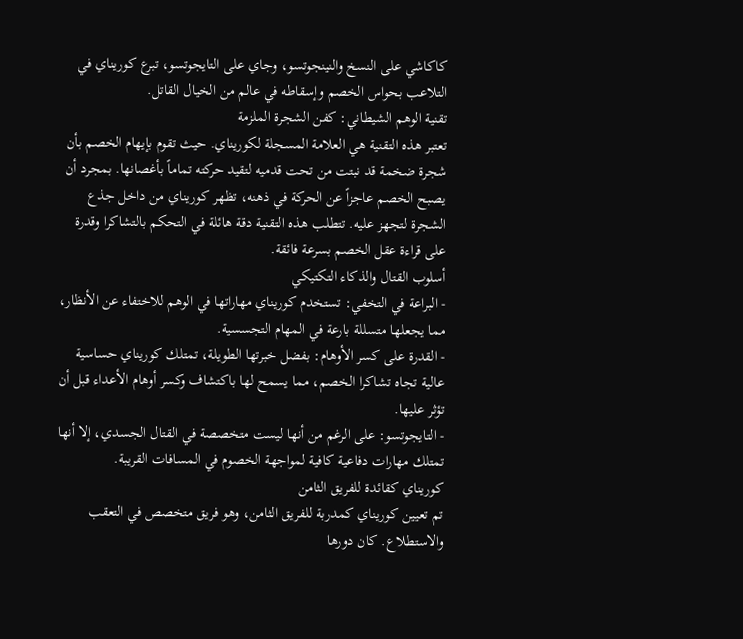كاكاشي على النسخ والنينجوتسو، وجاي على التايجوتسو، تبرع كوريناي في التلاعب بحواس الخصم وإسقاطه في عالم من الخيال القاتل.
تقنية الوهم الشيطاني: كفن الشجرة الملزمة
تعتبر هذه التقنية هي العلامة المسجلة لكوريناي. حيث تقوم بإيهام الخصم بأن شجرة ضخمة قد نبتت من تحت قدميه لتقيد حركته تماماً بأغصانها. بمجرد أن يصبح الخصم عاجزاً عن الحركة في ذهنه، تظهر كوريناي من داخل جذع الشجرة لتجهز عليه. تتطلب هذه التقنية دقة هائلة في التحكم بالتشاكرا وقدرة على قراءة عقل الخصم بسرعة فائقة.
أسلوب القتال والذكاء التكتيكي
- البراعة في التخفي: تستخدم كوريناي مهاراتها في الوهم للاختفاء عن الأنظار، مما يجعلها متسللة بارعة في المهام التجسسية.
- القدرة على كسر الأوهام: بفضل خبرتها الطويلة، تمتلك كوريناي حساسية عالية تجاه تشاكرا الخصم، مما يسمح لها باكتشاف وكسر أوهام الأعداء قبل أن تؤثر عليها.
- التايجوتسو: على الرغم من أنها ليست متخصصة في القتال الجسدي، إلا أنها تمتلك مهارات دفاعية كافية لمواجهة الخصوم في المسافات القريبة.
كوريناي كقائدة للفريق الثامن
تم تعيين كوريناي كمدربة للفريق الثامن، وهو فريق متخصص في التعقب والاستطلاع. كان دورها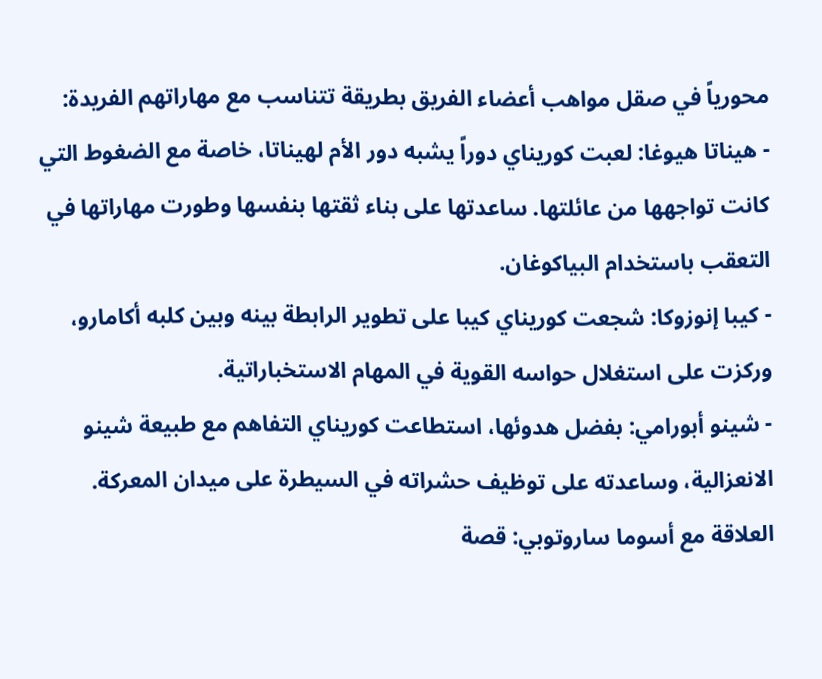محورياً في صقل مواهب أعضاء الفريق بطريقة تتناسب مع مهاراتهم الفريدة:
- هيناتا هيوغا: لعبت كوريناي دوراً يشبه دور الأم لهيناتا، خاصة مع الضغوط التي كانت تواجهها من عائلتها. ساعدتها على بناء ثقتها بنفسها وطورت مهاراتها في التعقب باستخدام البياكوغان.
- كيبا إنوزوكا: شجعت كوريناي كيبا على تطوير الرابطة بينه وبين كلبه أكامارو، وركزت على استغلال حواسه القوية في المهام الاستخباراتية.
- شينو أبورامي: بفضل هدوئها، استطاعت كوريناي التفاهم مع طبيعة شينو الانعزالية، وساعدته على توظيف حشراته في السيطرة على ميدان المعركة.
العلاقة مع أسوما ساروتوبي: قصة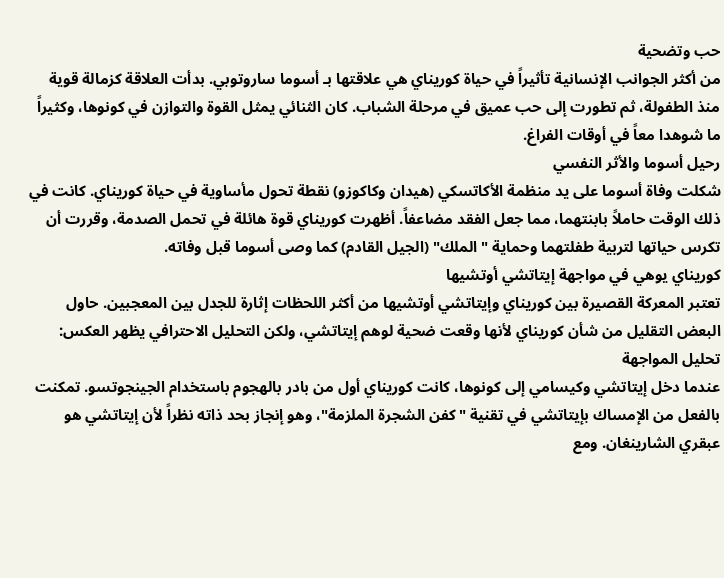حب وتضحية
من أكثر الجوانب الإنسانية تأثيراً في حياة كوريناي هي علاقتها بـ أسوما ساروتوبي. بدأت العلاقة كزمالة قوية منذ الطفولة، ثم تطورت إلى حب عميق في مرحلة الشباب. كان الثنائي يمثل القوة والتوازن في كونوها، وكثيراً ما شوهدا معاً في أوقات الفراغ.
رحيل أسوما والأثر النفسي
شكلت وفاة أسوما على يد منظمة الأكاتسكي (هيدان وكاكوزو) نقطة تحول مأساوية في حياة كوريناي. كانت في ذلك الوقت حاملاً بابنتهما، مما جعل الفقد مضاعفاً. أظهرت كوريناي قوة هائلة في تحمل الصدمة، وقررت أن تكرس حياتها لتربية طفلتهما وحماية "الملك" (الجيل القادم) كما وصى أسوما قبل وفاته.
كوريناي يوهي في مواجهة إيتاتشي أوتشيها
تعتبر المعركة القصيرة بين كوريناي وإيتاتشي أوتشيها من أكثر اللحظات إثارة للجدل بين المعجبين. حاول البعض التقليل من شأن كوريناي لأنها وقعت ضحية لوهم إيتاتشي، ولكن التحليل الاحترافي يظهر العكس:
تحليل المواجهة
عندما دخل إيتاتشي وكيسامي إلى كونوها، كانت كوريناي أول من بادر بالهجوم باستخدام الجينجوتسو. تمكنت بالفعل من الإمساك بإيتاتشي في تقنية "كفن الشجرة الملزمة"، وهو إنجاز بحد ذاته نظراً لأن إيتاتشي هو عبقري الشارينغان. ومع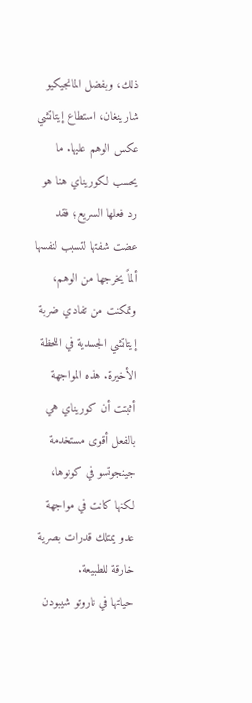ذلك، وبفضل المانجيكيو شارينغان، استطاع إيتاتشي عكس الوهم عليها. ما يحسب لكوريناي هنا هو رد فعلها السريع؛ فقد عضت شفتها لتسبب لنفسها ألماً يخرجها من الوهم، وتمكنت من تفادي ضربة إيتاتشي الجسدية في اللحظة الأخيرة. هذه المواجهة أثبتت أن كوريناي هي بالفعل أقوى مستخدمة جينجوتسو في كونوها، لكنها كانت في مواجهة عدو يمتلك قدرات بصرية خارقة للطبيعة.
حياتها في ناروتو شيبودن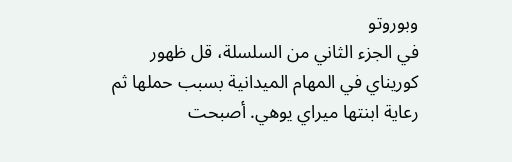وبوروتو
في الجزء الثاني من السلسلة، قل ظهور كوريناي في المهام الميدانية بسبب حملها ثم رعاية ابنتها ميراي يوهي. أصبحت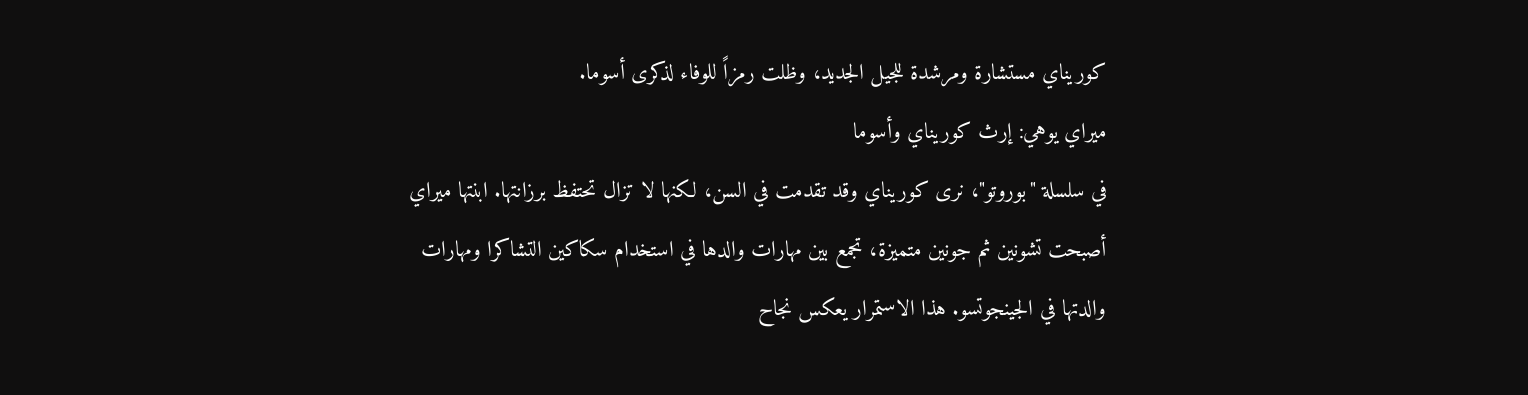كوريناي مستشارة ومرشدة للجيل الجديد، وظلت رمزاً للوفاء لذكرى أسوما.
ميراي يوهي: إرث كوريناي وأسوما
في سلسلة "بوروتو"، نرى كوريناي وقد تقدمت في السن، لكنها لا تزال تحتفظ برزانتها. ابنتها ميراي أصبحت تشونين ثم جونين متميزة، تجمع بين مهارات والدها في استخدام سكاكين التشاكرا ومهارات والدتها في الجينجوتسو. هذا الاستمرار يعكس نجاح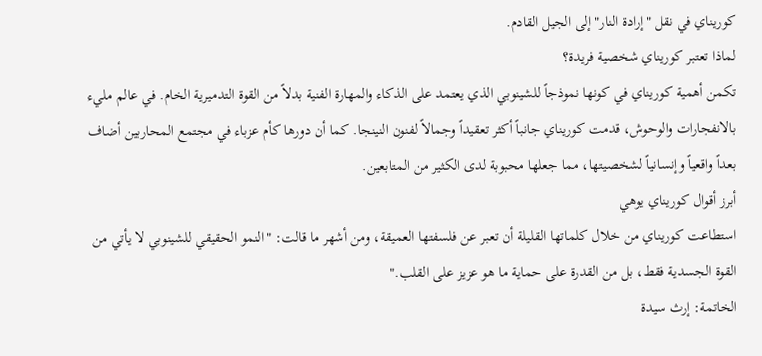كوريناي في نقل "إرادة النار" إلى الجيل القادم.
لماذا تعتبر كوريناي شخصية فريدة؟
تكمن أهمية كوريناي في كونها نموذجاً للشينوبي الذي يعتمد على الذكاء والمهارة الفنية بدلاً من القوة التدميرية الخام. في عالم مليء بالانفجارات والوحوش، قدمت كوريناي جانباً أكثر تعقيداً وجمالاً لفنون النينجا. كما أن دورها كأم عزباء في مجتمع المحاربين أضاف بعداً واقعياً وإنسانياً لشخصيتها، مما جعلها محبوبة لدى الكثير من المتابعين.
أبرز أقوال كوريناي يوهي
استطاعت كوريناي من خلال كلماتها القليلة أن تعبر عن فلسفتها العميقة، ومن أشهر ما قالت: "النمو الحقيقي للشينوبي لا يأتي من القوة الجسدية فقط، بل من القدرة على حماية ما هو عزيز على القلب."
الخاتمة: إرث سيدة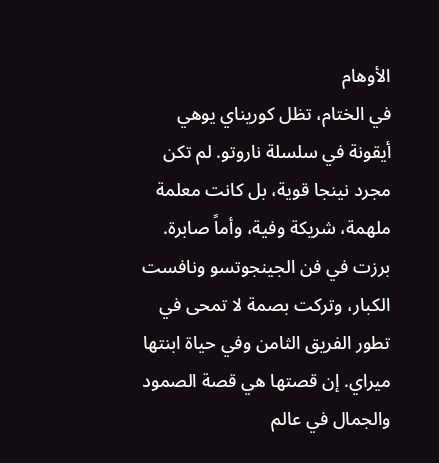الأوهام
في الختام، تظل كوريناي يوهي أيقونة في سلسلة ناروتو. لم تكن مجرد نينجا قوية، بل كانت معلمة ملهمة، شريكة وفية، وأماً صابرة. برزت في فن الجينجوتسو ونافست الكبار، وتركت بصمة لا تمحى في تطور الفريق الثامن وفي حياة ابنتها ميراي. إن قصتها هي قصة الصمود والجمال في عالم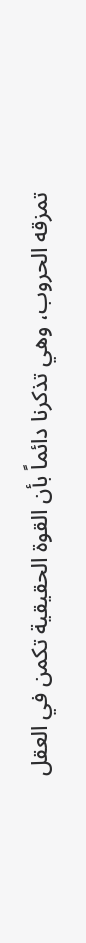تمزقه الحروب، وهي تذكرنا دائماً بأن القوة الحقيقية تكمن في العقل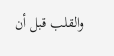والقلب قبل أن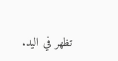تظهر في اليد.